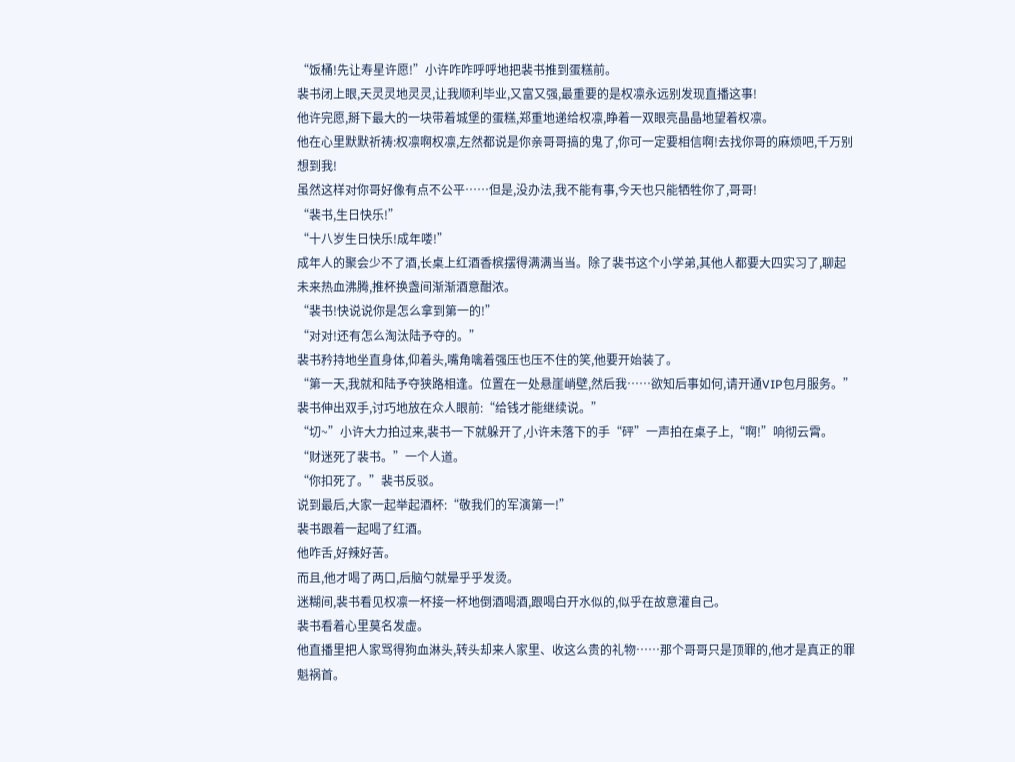“饭桶!先让寿星许愿!”小许咋咋呼呼地把裴书推到蛋糕前。
裴书闭上眼,天灵灵地灵灵,让我顺利毕业,又富又强,最重要的是权凛永远别发现直播这事!
他许完愿,掰下最大的一块带着城堡的蛋糕,郑重地递给权凛,睁着一双眼亮晶晶地望着权凛。
他在心里默默祈祷:权凛啊权凛,左然都说是你亲哥哥搞的鬼了,你可一定要相信啊!去找你哥的麻烦吧,千万别想到我!
虽然这样对你哥好像有点不公平……但是,没办法,我不能有事,今天也只能牺牲你了,哥哥!
“裴书,生日快乐!”
“十八岁生日快乐!成年喽!”
成年人的聚会少不了酒,长桌上红酒香槟摆得满满当当。除了裴书这个小学弟,其他人都要大四实习了,聊起未来热血沸腾,推杯换盏间渐渐酒意酣浓。
“裴书!快说说你是怎么拿到第一的!”
“对对!还有怎么淘汰陆予夺的。”
裴书矜持地坐直身体,仰着头,嘴角噙着强压也压不住的笑,他要开始装了。
“第一天,我就和陆予夺狭路相逢。位置在一处悬崖峭壁,然后我……欲知后事如何,请开通VIP包月服务。”裴书伸出双手,讨巧地放在众人眼前:“给钱才能继续说。”
“切~”小许大力拍过来,裴书一下就躲开了,小许未落下的手“砰”一声拍在桌子上,“啊!”响彻云霄。
“财迷死了裴书。”一个人道。
“你扣死了。”裴书反驳。
说到最后,大家一起举起酒杯:“敬我们的军演第一!”
裴书跟着一起喝了红酒。
他咋舌,好辣好苦。
而且,他才喝了两口,后脑勺就晕乎乎发烫。
迷糊间,裴书看见权凛一杯接一杯地倒酒喝酒,跟喝白开水似的,似乎在故意灌自己。
裴书看着心里莫名发虚。
他直播里把人家骂得狗血淋头,转头却来人家里、收这么贵的礼物……那个哥哥只是顶罪的,他才是真正的罪魁祸首。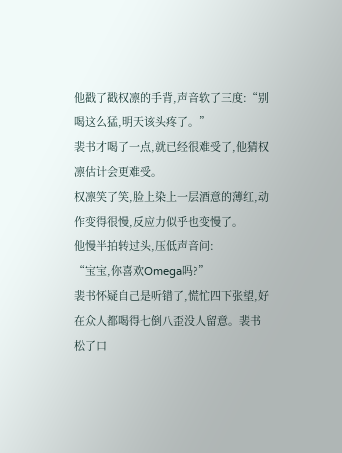他戳了戳权凛的手背,声音软了三度:“别喝这么猛,明天该头疼了。”
裴书才喝了一点,就已经很难受了,他猜权凛估计会更难受。
权凛笑了笑,脸上染上一层酒意的薄红,动作变得很慢,反应力似乎也变慢了。
他慢半拍转过头,压低声音问:
“宝宝,你喜欢Omega吗?”
裴书怀疑自己是听错了,慌忙四下张望,好在众人都喝得七倒八歪没人留意。裴书松了口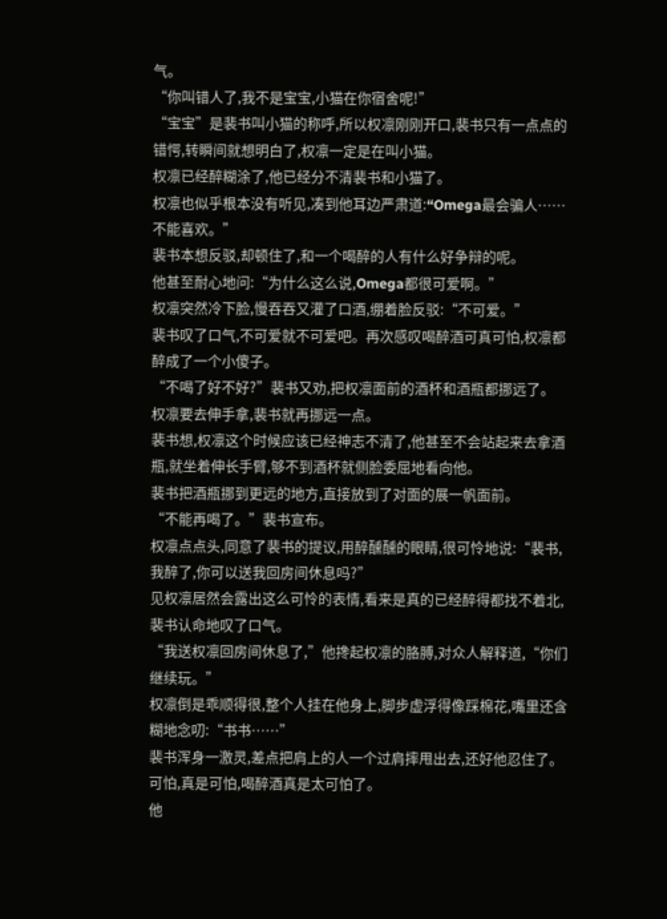气。
“你叫错人了,我不是宝宝,小猫在你宿舍呢!”
“宝宝”是裴书叫小猫的称呼,所以权凛刚刚开口,裴书只有一点点的错愕,转瞬间就想明白了,权凛一定是在叫小猫。
权凛已经醉糊涂了,他已经分不清裴书和小猫了。
权凛也似乎根本没有听见,凑到他耳边严肃道:“Omega最会骗人……不能喜欢。”
裴书本想反驳,却顿住了,和一个喝醉的人有什么好争辩的呢。
他甚至耐心地问:“为什么这么说,Omega都很可爱啊。”
权凛突然冷下脸,慢吞吞又灌了口酒,绷着脸反驳:“不可爱。”
裴书叹了口气,不可爱就不可爱吧。再次感叹喝醉酒可真可怕,权凛都醉成了一个小傻子。
“不喝了好不好?”裴书又劝,把权凛面前的酒杯和酒瓶都挪远了。
权凛要去伸手拿,裴书就再挪远一点。
裴书想,权凛这个时候应该已经神志不清了,他甚至不会站起来去拿酒瓶,就坐着伸长手臂,够不到酒杯就侧脸委屈地看向他。
裴书把酒瓶挪到更远的地方,直接放到了对面的展一帆面前。
“不能再喝了。”裴书宣布。
权凛点点头,同意了裴书的提议,用醉醺醺的眼睛,很可怜地说:“裴书,我醉了,你可以送我回房间休息吗?”
见权凛居然会露出这么可怜的表情,看来是真的已经醉得都找不着北,裴书认命地叹了口气。
“我送权凛回房间休息了,”他搀起权凛的胳膊,对众人解释道,“你们继续玩。”
权凛倒是乖顺得很,整个人挂在他身上,脚步虚浮得像踩棉花,嘴里还含糊地念叨:“书书……”
裴书浑身一激灵,差点把肩上的人一个过肩摔甩出去,还好他忍住了。
可怕,真是可怕,喝醉酒真是太可怕了。
他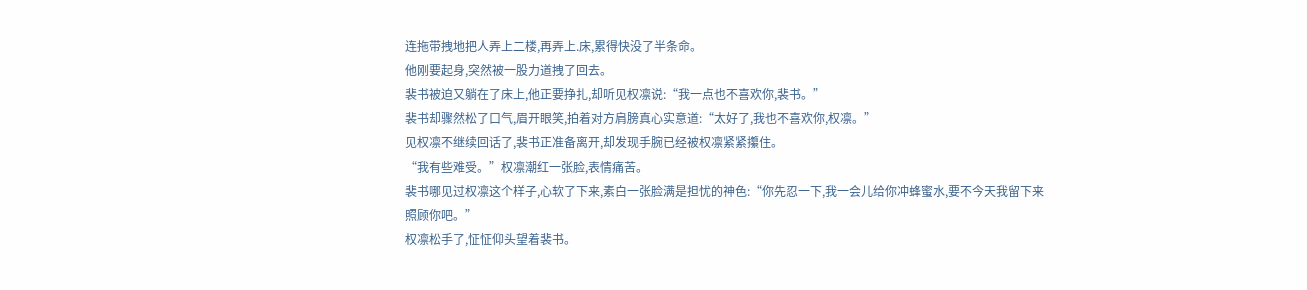连拖带拽地把人弄上二楼,再弄上.床,累得快没了半条命。
他刚要起身,突然被一股力道拽了回去。
裴书被迫又躺在了床上,他正要挣扎,却听见权凛说:“我一点也不喜欢你,裴书。”
裴书却骤然松了口气,眉开眼笑,拍着对方肩膀真心实意道:“太好了,我也不喜欢你,权凛。”
见权凛不继续回话了,裴书正准备离开,却发现手腕已经被权凛紧紧攥住。
“我有些难受。”权凛潮红一张脸,表情痛苦。
裴书哪见过权凛这个样子,心软了下来,素白一张脸满是担忧的神色:“你先忍一下,我一会儿给你冲蜂蜜水,要不今天我留下来照顾你吧。”
权凛松手了,怔怔仰头望着裴书。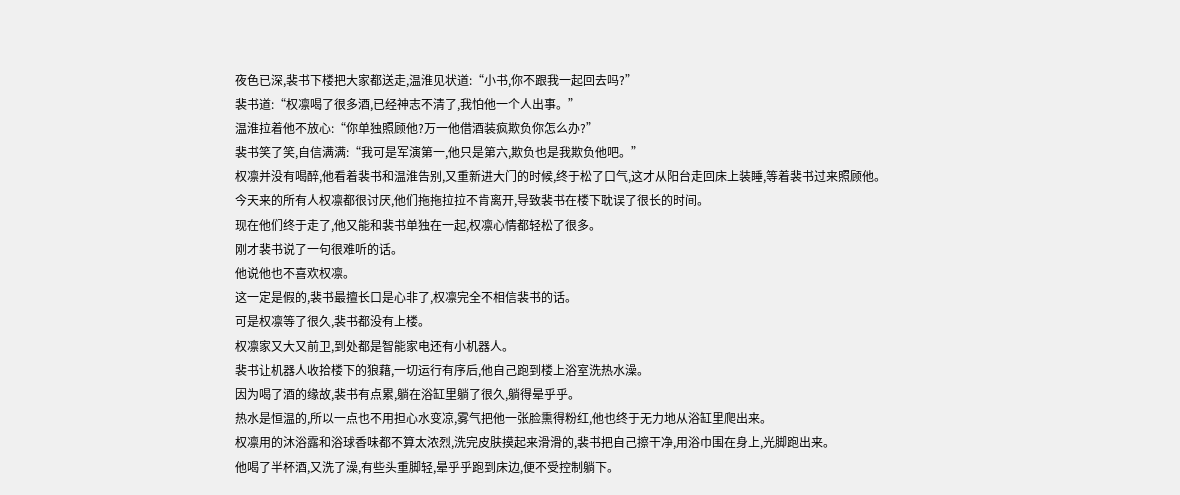夜色已深,裴书下楼把大家都送走,温淮见状道:“小书,你不跟我一起回去吗?”
裴书道:“权凛喝了很多酒,已经神志不清了,我怕他一个人出事。”
温淮拉着他不放心:“你单独照顾他?万一他借酒装疯欺负你怎么办?”
裴书笑了笑,自信满满:“我可是军演第一,他只是第六,欺负也是我欺负他吧。”
权凛并没有喝醉,他看着裴书和温淮告别,又重新进大门的时候,终于松了口气,这才从阳台走回床上装睡,等着裴书过来照顾他。
今天来的所有人权凛都很讨厌,他们拖拖拉拉不肯离开,导致裴书在楼下耽误了很长的时间。
现在他们终于走了,他又能和裴书单独在一起,权凛心情都轻松了很多。
刚才裴书说了一句很难听的话。
他说他也不喜欢权凛。
这一定是假的,裴书最擅长口是心非了,权凛完全不相信裴书的话。
可是权凛等了很久,裴书都没有上楼。
权凛家又大又前卫,到处都是智能家电还有小机器人。
裴书让机器人收拾楼下的狼藉,一切运行有序后,他自己跑到楼上浴室洗热水澡。
因为喝了酒的缘故,裴书有点累,躺在浴缸里躺了很久,躺得晕乎乎。
热水是恒温的,所以一点也不用担心水变凉,雾气把他一张脸熏得粉红,他也终于无力地从浴缸里爬出来。
权凛用的沐浴露和浴球香味都不算太浓烈,洗完皮肤摸起来滑滑的,裴书把自己擦干净,用浴巾围在身上,光脚跑出来。
他喝了半杯酒,又洗了澡,有些头重脚轻,晕乎乎跑到床边,便不受控制躺下。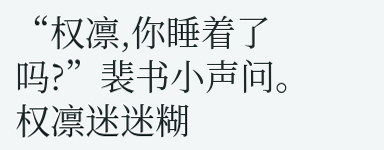“权凛,你睡着了吗?”裴书小声问。
权凛迷迷糊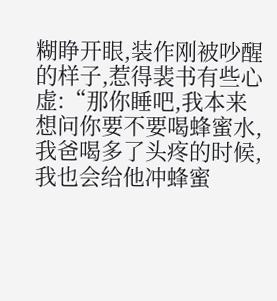糊睁开眼,装作刚被吵醒的样子,惹得裴书有些心虚:“那你睡吧,我本来想问你要不要喝蜂蜜水,我爸喝多了头疼的时候,我也会给他冲蜂蜜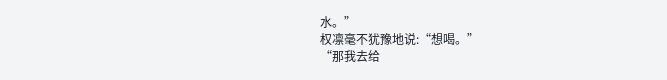水。”
权凛毫不犹豫地说:“想喝。”
“那我去给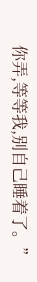你弄,等等我,别自己睡着了。”